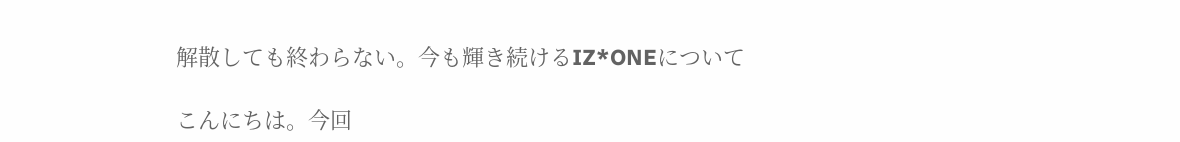解散しても終わらない。今も輝き続けるIZ*ONEについて

こんにちは。今回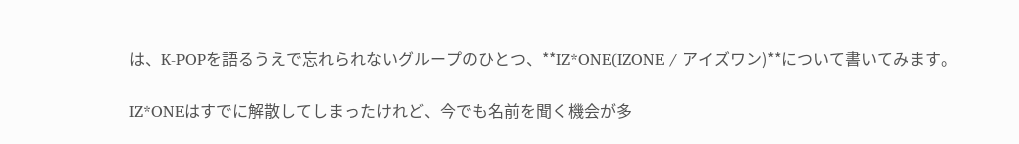は、K-POPを語るうえで忘れられないグループのひとつ、**IZ*ONE(IZONE / アイズワン)**について書いてみます。

IZ*ONEはすでに解散してしまったけれど、今でも名前を聞く機会が多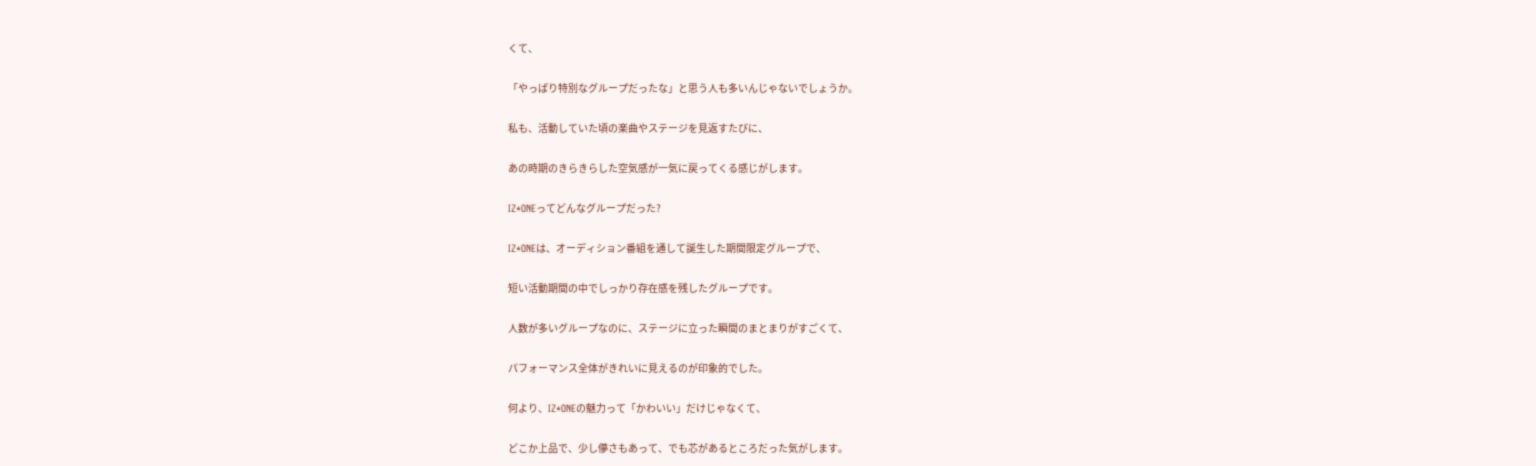くて、

「やっぱり特別なグループだったな」と思う人も多いんじゃないでしょうか。

私も、活動していた頃の楽曲やステージを見返すたびに、

あの時期のきらきらした空気感が一気に戻ってくる感じがします。

IZ*ONEってどんなグループだった?

IZ*ONEは、オーディション番組を通して誕生した期間限定グループで、

短い活動期間の中でしっかり存在感を残したグループです。

人数が多いグループなのに、ステージに立った瞬間のまとまりがすごくて、

パフォーマンス全体がきれいに見えるのが印象的でした。

何より、IZ*ONEの魅力って「かわいい」だけじゃなくて、

どこか上品で、少し儚さもあって、でも芯があるところだった気がします。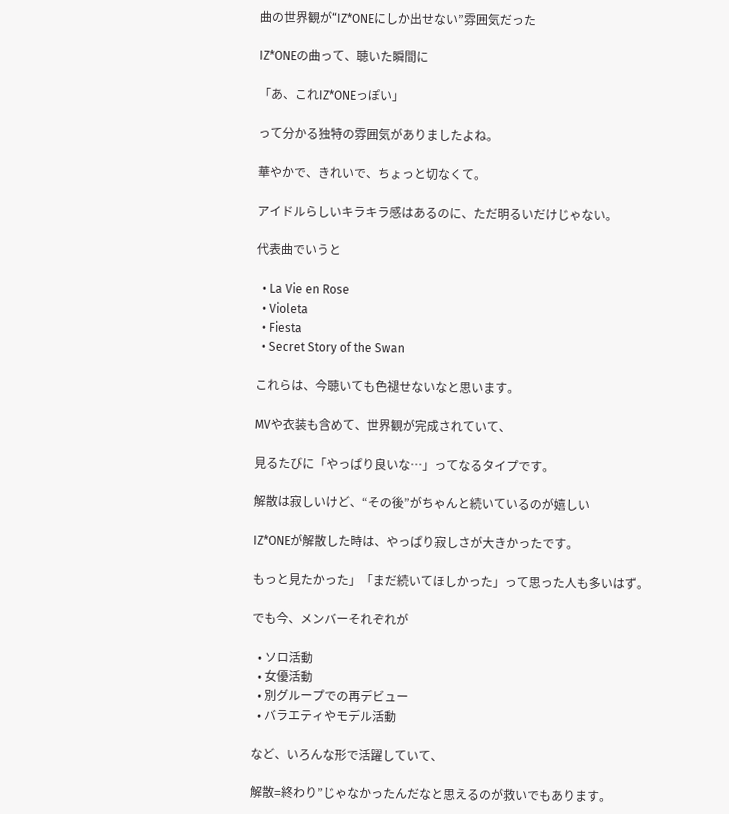曲の世界観が“IZ*ONEにしか出せない”雰囲気だった

IZ*ONEの曲って、聴いた瞬間に

「あ、これIZ*ONEっぽい」

って分かる独特の雰囲気がありましたよね。

華やかで、きれいで、ちょっと切なくて。

アイドルらしいキラキラ感はあるのに、ただ明るいだけじゃない。

代表曲でいうと

  • La Vie en Rose
  • Violeta
  • Fiesta
  • Secret Story of the Swan

これらは、今聴いても色褪せないなと思います。

MVや衣装も含めて、世界観が完成されていて、

見るたびに「やっぱり良いな…」ってなるタイプです。

解散は寂しいけど、“その後”がちゃんと続いているのが嬉しい

IZ*ONEが解散した時は、やっぱり寂しさが大きかったです。

もっと見たかった」「まだ続いてほしかった」って思った人も多いはず。

でも今、メンバーそれぞれが

  • ソロ活動
  • 女優活動
  • 別グループでの再デビュー
  • バラエティやモデル活動

など、いろんな形で活躍していて、

解散=終わり”じゃなかったんだなと思えるのが救いでもあります。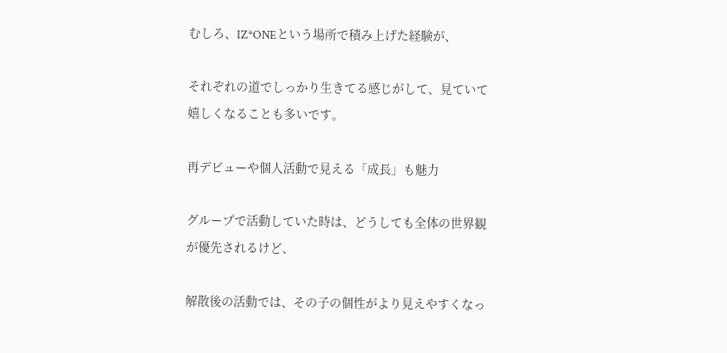むしろ、IZ*ONEという場所で積み上げた経験が、

それぞれの道でしっかり生きてる感じがして、見ていて嬉しくなることも多いです。

再デビューや個人活動で見える「成長」も魅力

グループで活動していた時は、どうしても全体の世界観が優先されるけど、

解散後の活動では、その子の個性がより見えやすくなっ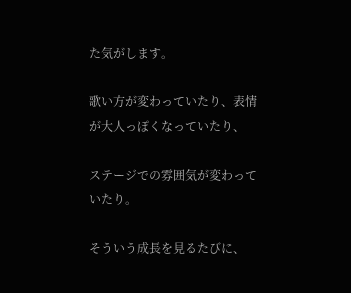た気がします。

歌い方が変わっていたり、表情が大人っぽくなっていたり、

ステージでの雰囲気が変わっていたり。

そういう成長を見るたびに、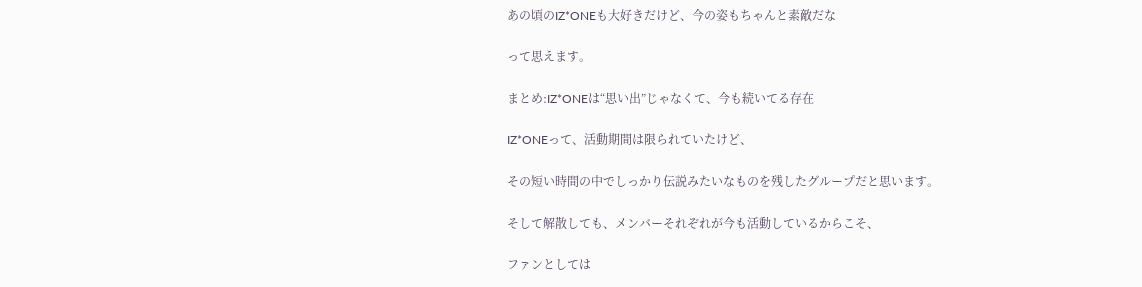あの頃のIZ*ONEも大好きだけど、今の姿もちゃんと素敵だな

って思えます。

まとめ:IZ*ONEは“思い出”じゃなくて、今も続いてる存在

IZ*ONEって、活動期間は限られていたけど、

その短い時間の中でしっかり伝説みたいなものを残したグループだと思います。

そして解散しても、メンバーそれぞれが今も活動しているからこそ、

ファンとしては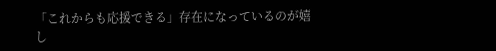「これからも応援できる」存在になっているのが嬉し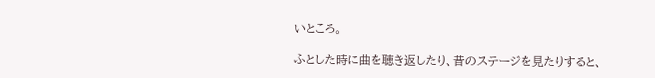いところ。

ふとした時に曲を聴き返したり、昔のステージを見たりすると、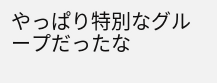やっぱり特別なグループだったな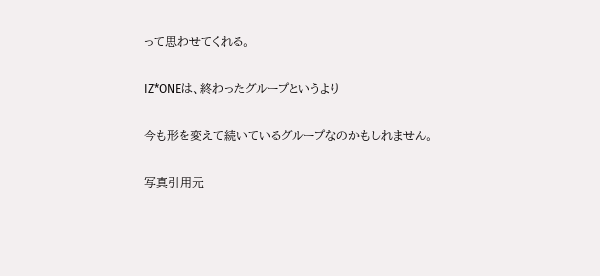って思わせてくれる。

IZ*ONEは、終わったグループというより

今も形を変えて続いているグループなのかもしれません。

写真引用元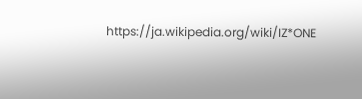https://ja.wikipedia.org/wiki/IZ*ONE